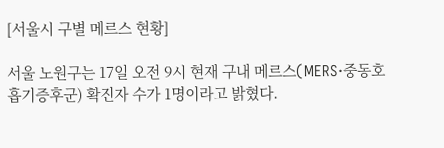[서울시 구별 메르스 현황]

서울 노원구는 17일 오전 9시 현재 구내 메르스(MERS·중동호흡기증후군) 확진자 수가 1명이라고 밝혔다.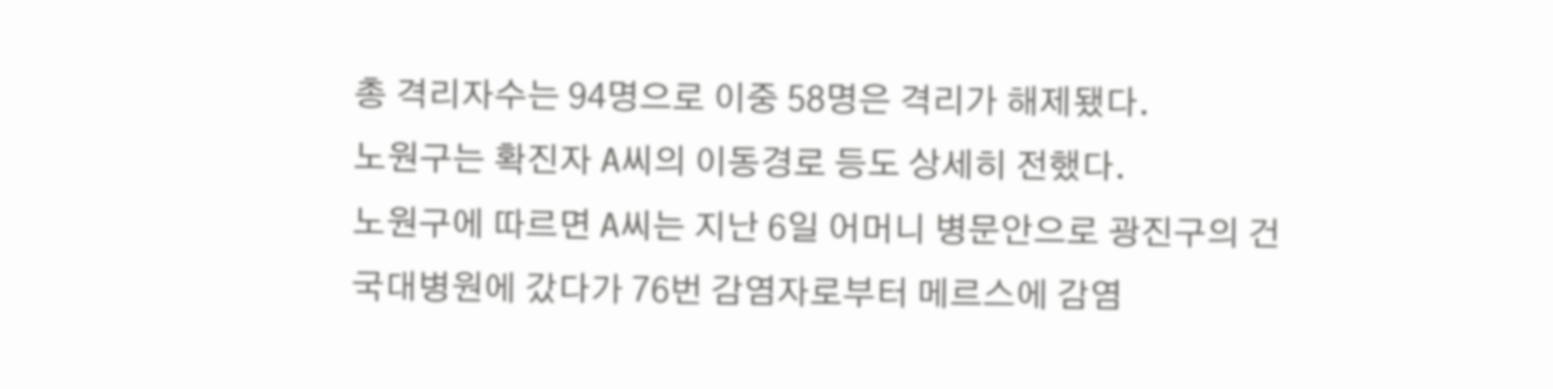총 격리자수는 94명으로 이중 58명은 격리가 해제됐다.
노원구는 확진자 A씨의 이동경로 등도 상세히 전했다.
노원구에 따르면 A씨는 지난 6일 어머니 병문안으로 광진구의 건국대병원에 갔다가 76번 감염자로부터 메르스에 감염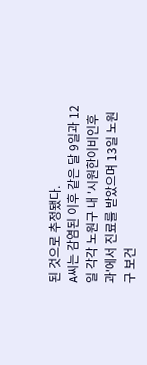된 것으로 추정됐다.
A씨는 감염된 이후 같은 달 9일과 12일 각각 노원구 내 '시원한이비인후과'에서 진료를 받았으며 13일 노원구 보건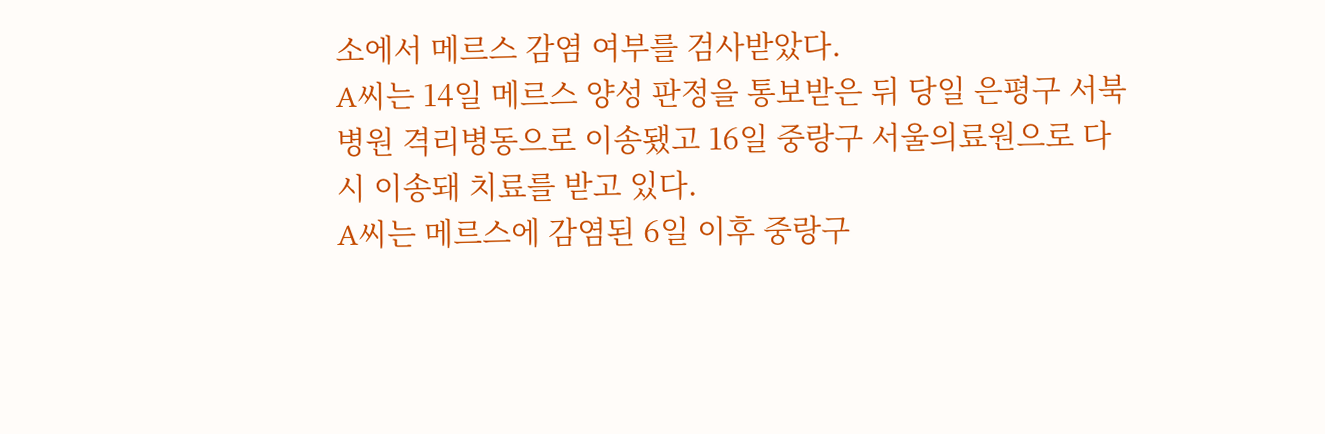소에서 메르스 감염 여부를 검사받았다.
A씨는 14일 메르스 양성 판정을 통보받은 뒤 당일 은평구 서북병원 격리병동으로 이송됐고 16일 중랑구 서울의료원으로 다시 이송돼 치료를 받고 있다.
A씨는 메르스에 감염된 6일 이후 중랑구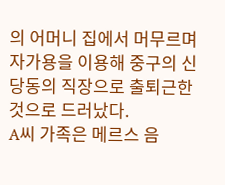의 어머니 집에서 머무르며 자가용을 이용해 중구의 신당동의 직장으로 출퇴근한 것으로 드러났다.
A씨 가족은 메르스 음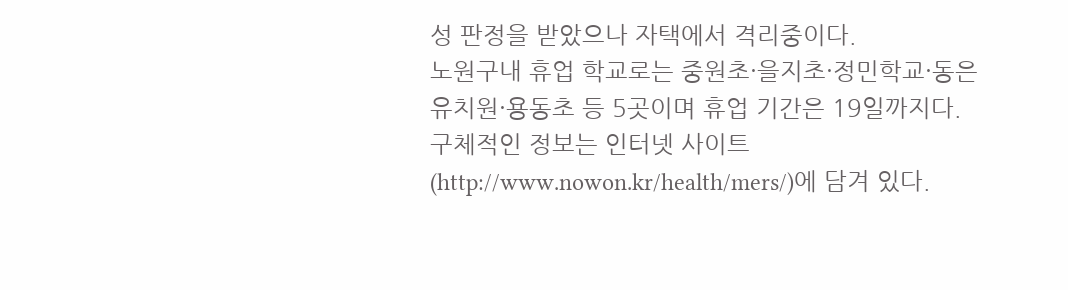성 판정을 받았으나 자택에서 격리중이다.
노원구내 휴업 학교로는 중원초·을지초·정민학교·동은유치원·용동초 등 5곳이며 휴업 기간은 19일까지다.
구체적인 정보는 인터넷 사이트(http://www.nowon.kr/health/mers/)에 담겨 있다.